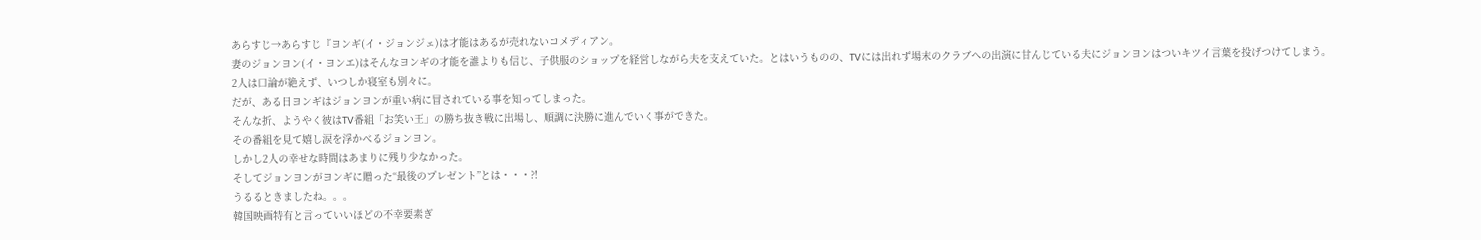あらすじ→あらすじ『ヨンギ(イ・ジョンジェ)は才能はあるが売れないコメディアン。
妻のジョンヨン(イ・ヨンエ)はそんなヨンギの才能を誰よりも信じ、子供服のショップを経営しながら夫を支えていた。とはいうものの、TVには出れず場末のクラブへの出演に甘んじている夫にジョンヨンはついキツイ言葉を投げつけてしまう。
2人は口論が絶えず、いつしか寝室も別々に。
だが、ある日ヨンギはジョンヨンが重い病に冒されている事を知ってしまった。
そんな折、ようやく彼はTV番組「お笑い王」の勝ち抜き戦に出場し、順調に決勝に進んでいく事ができた。
その番組を見て嬉し涙を浮かべるジョンヨン。
しかし2人の幸せな時間はあまりに残り少なかった。
そしてジョンヨンがヨンギに贈った“最後のプレゼント”とは・・・?!
うるるときましたね。。。
韓国映画特有と言っていいほどの不幸要素ぎ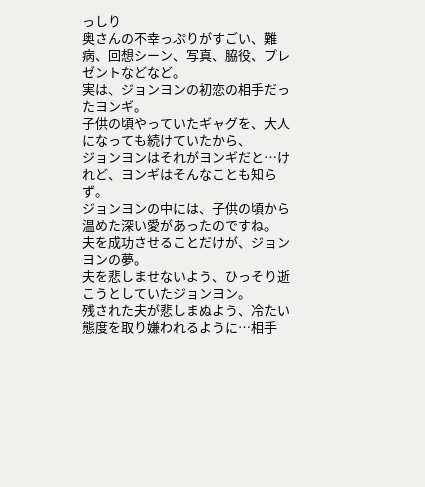っしり
奥さんの不幸っぷりがすごい、難病、回想シーン、写真、脇役、プレゼントなどなど。
実は、ジョンヨンの初恋の相手だったヨンギ。
子供の頃やっていたギャグを、大人になっても続けていたから、
ジョンヨンはそれがヨンギだと…けれど、ヨンギはそんなことも知らず。
ジョンヨンの中には、子供の頃から温めた深い愛があったのですね。
夫を成功させることだけが、ジョンヨンの夢。
夫を悲しませないよう、ひっそり逝こうとしていたジョンヨン。
残された夫が悲しまぬよう、冷たい態度を取り嫌われるように…相手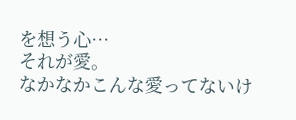を想う心…
それが愛。
なかなかこんな愛ってないけ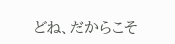どね、だからこそ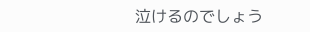泣けるのでしょう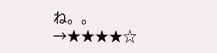ね。。
→★★★★☆